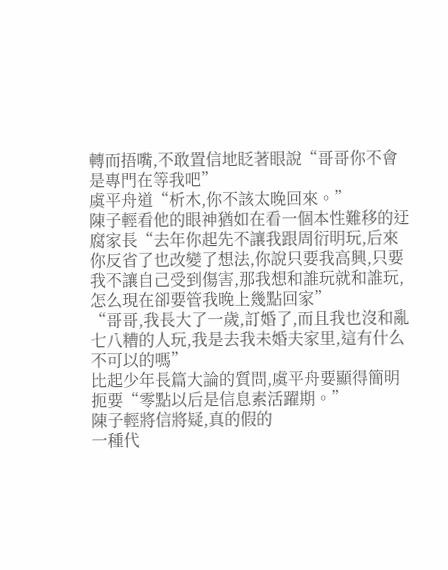轉而捂嘴,不敢置信地眨著眼說“哥哥你不會是專門在等我吧”
虞平舟道“析木,你不該太晚回來。”
陳子輕看他的眼神猶如在看一個本性難移的迂腐家長“去年你起先不讓我跟周衍明玩,后來你反省了也改變了想法,你說只要我高興,只要我不讓自己受到傷害,那我想和誰玩就和誰玩,怎么現在卻要管我晚上幾點回家”
“哥哥,我長大了一歲,訂婚了,而且我也沒和亂七八糟的人玩,我是去我未婚夫家里,這有什么不可以的嗎”
比起少年長篇大論的質問,虞平舟要顯得簡明扼要“零點以后是信息素活躍期。”
陳子輕將信將疑,真的假的
一種代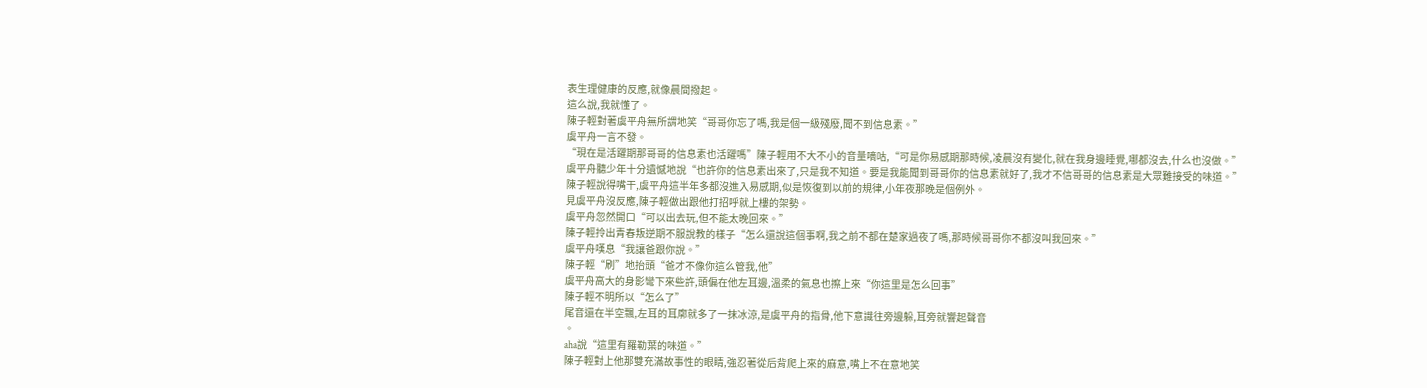表生理健康的反應,就像晨間撥起。
這么說,我就懂了。
陳子輕對著虞平舟無所謂地笑“哥哥你忘了嗎,我是個一級殘廢,聞不到信息素。”
虞平舟一言不發。
“現在是活躍期那哥哥的信息素也活躍嗎”陳子輕用不大不小的音量嘀咕,“可是你易感期那時候,凌晨沒有變化,就在我身邊睡覺,哪都沒去,什么也沒做。”
虞平舟聽少年十分遺憾地說“也許你的信息素出來了,只是我不知道。要是我能聞到哥哥你的信息素就好了,我才不信哥哥的信息素是大眾難接受的味道。”
陳子輕說得嘴干,虞平舟這半年多都沒進入易感期,似是恢復到以前的規律,小年夜那晚是個例外。
見虞平舟沒反應,陳子輕做出跟他打招呼就上樓的架勢。
虞平舟忽然開口“可以出去玩,但不能太晚回來。”
陳子輕拎出青春叛逆期不服說教的樣子“怎么還說這個事啊,我之前不都在楚家過夜了嗎,那時候哥哥你不都沒叫我回來。”
虞平舟嘆息“我讓爸跟你說。”
陳子輕“刷”地抬頭“爸才不像你這么管我,他”
虞平舟高大的身影彎下來些許,頭偏在他左耳邊,溫柔的氣息也擦上來“你這里是怎么回事”
陳子輕不明所以“怎么了”
尾音還在半空飄,左耳的耳廓就多了一抹冰涼,是虞平舟的指骨,他下意識往旁邊躲,耳旁就響起聲音
。
aha說“這里有羅勒葉的味道。”
陳子輕對上他那雙充滿故事性的眼睛,強忍著從后背爬上來的麻意,嘴上不在意地笑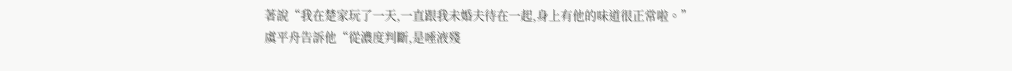著說“我在楚家玩了一天,一直跟我未婚夫待在一起,身上有他的味道很正常啦。”
虞平舟告訴他“從濃度判斷,是唾液殘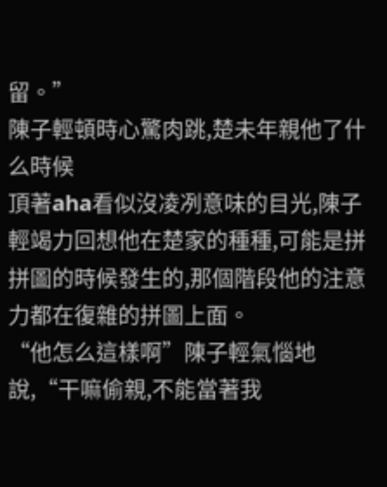留。”
陳子輕頓時心驚肉跳,楚未年親他了什么時候
頂著aha看似沒凌冽意味的目光,陳子輕竭力回想他在楚家的種種,可能是拼拼圖的時候發生的,那個階段他的注意力都在復雜的拼圖上面。
“他怎么這樣啊”陳子輕氣惱地說,“干嘛偷親,不能當著我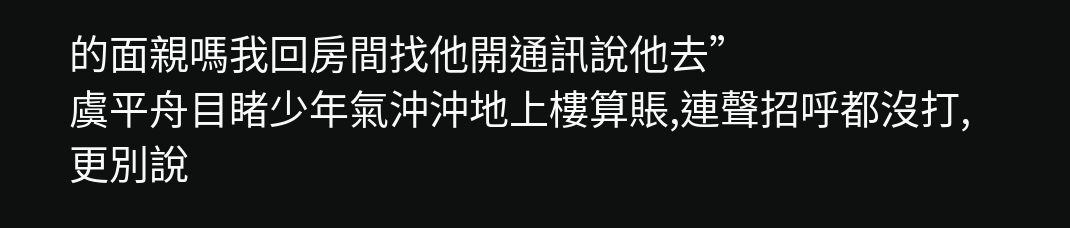的面親嗎我回房間找他開通訊說他去”
虞平舟目睹少年氣沖沖地上樓算賬,連聲招呼都沒打,更別說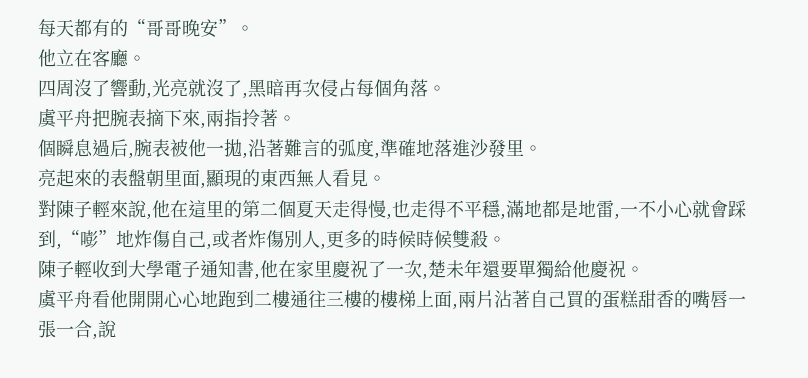每天都有的“哥哥晚安”。
他立在客廳。
四周沒了響動,光亮就沒了,黑暗再次侵占每個角落。
虞平舟把腕表摘下來,兩指拎著。
個瞬息過后,腕表被他一拋,沿著難言的弧度,準確地落進沙發里。
亮起來的表盤朝里面,顯現的東西無人看見。
對陳子輕來說,他在這里的第二個夏天走得慢,也走得不平穩,滿地都是地雷,一不小心就會踩到,“嘭”地炸傷自己,或者炸傷別人,更多的時候時候雙殺。
陳子輕收到大學電子通知書,他在家里慶祝了一次,楚未年還要單獨給他慶祝。
虞平舟看他開開心心地跑到二樓通往三樓的樓梯上面,兩片沾著自己買的蛋糕甜香的嘴唇一張一合,說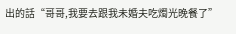出的話“哥哥,我要去跟我未婚夫吃燭光晚餐了”